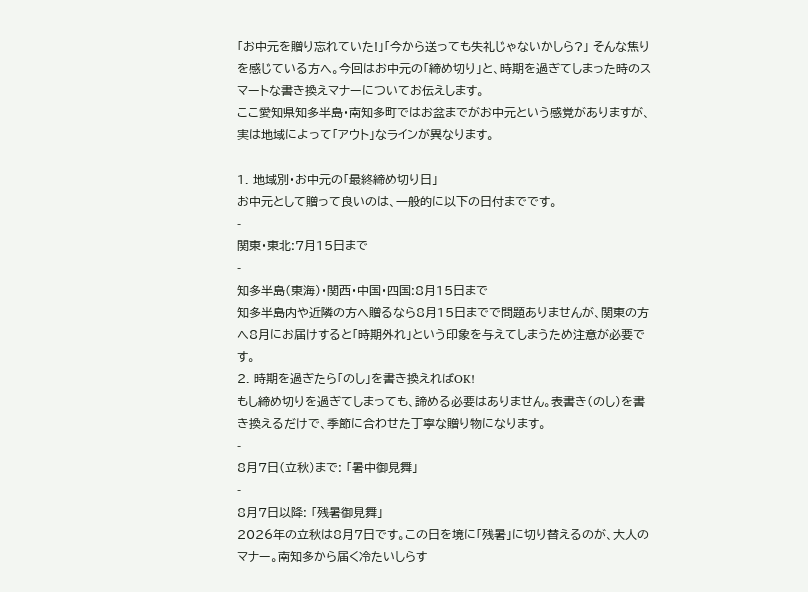「お中元を贈り忘れていた!」「今から送っても失礼じゃないかしら?」 そんな焦りを感じている方へ。今回はお中元の「締め切り」と、時期を過ぎてしまった時のスマートな書き換えマナーについてお伝えします。
ここ愛知県知多半島・南知多町ではお盆までがお中元という感覚がありますが、実は地域によって「アウト」なラインが異なります。

1. 地域別・お中元の「最終締め切り日」
お中元として贈って良いのは、一般的に以下の日付までです。
-
関東・東北:7月15日まで
-
知多半島(東海)・関西・中国・四国:8月15日まで
知多半島内や近隣の方へ贈るなら8月15日までで問題ありませんが、関東の方へ8月にお届けすると「時期外れ」という印象を与えてしまうため注意が必要です。
2. 時期を過ぎたら「のし」を書き換えればOK!
もし締め切りを過ぎてしまっても、諦める必要はありません。表書き(のし)を書き換えるだけで、季節に合わせた丁寧な贈り物になります。
-
8月7日(立秋)まで: 「暑中御見舞」
-
8月7日以降: 「残暑御見舞」
2026年の立秋は8月7日です。この日を境に「残暑」に切り替えるのが、大人のマナー。南知多から届く冷たいしらす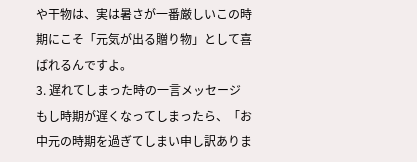や干物は、実は暑さが一番厳しいこの時期にこそ「元気が出る贈り物」として喜ばれるんですよ。
3. 遅れてしまった時の一言メッセージ
もし時期が遅くなってしまったら、「お中元の時期を過ぎてしまい申し訳ありま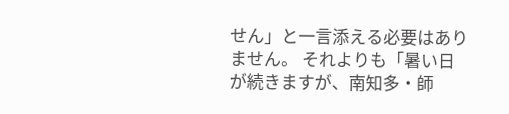せん」と一言添える必要はありません。 それよりも「暑い日が続きますが、南知多・師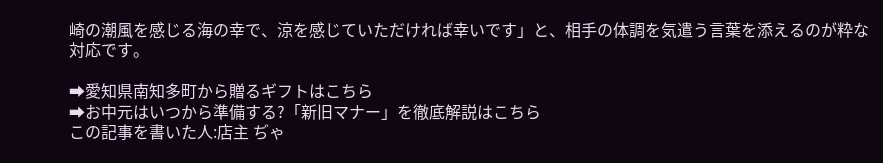崎の潮風を感じる海の幸で、涼を感じていただければ幸いです」と、相手の体調を気遣う言葉を添えるのが粋な対応です。

➡愛知県南知多町から贈るギフトはこちら
➡お中元はいつから準備する?「新旧マナー」を徹底解説はこちら
この記事を書いた人:店主 ぢゃ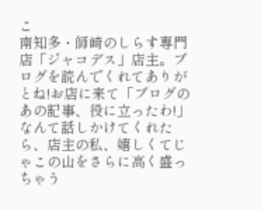こ
南知多・師崎のしらす専門店「ジャコデス」店主。ブログを読んでくれてありがとね!お店に来て「ブログのあの記事、役に立ったわ!」なんて話しかけてくれたら、店主の私、嬉しくてじゃこの山をさらに高く盛っちゃう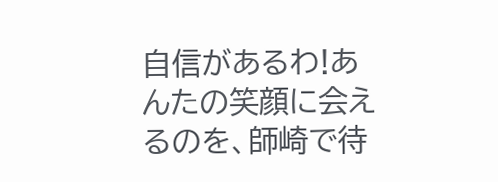自信があるわ!あんたの笑顔に会えるのを、師崎で待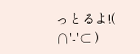っとるよ!( ∩'-'⊂ )